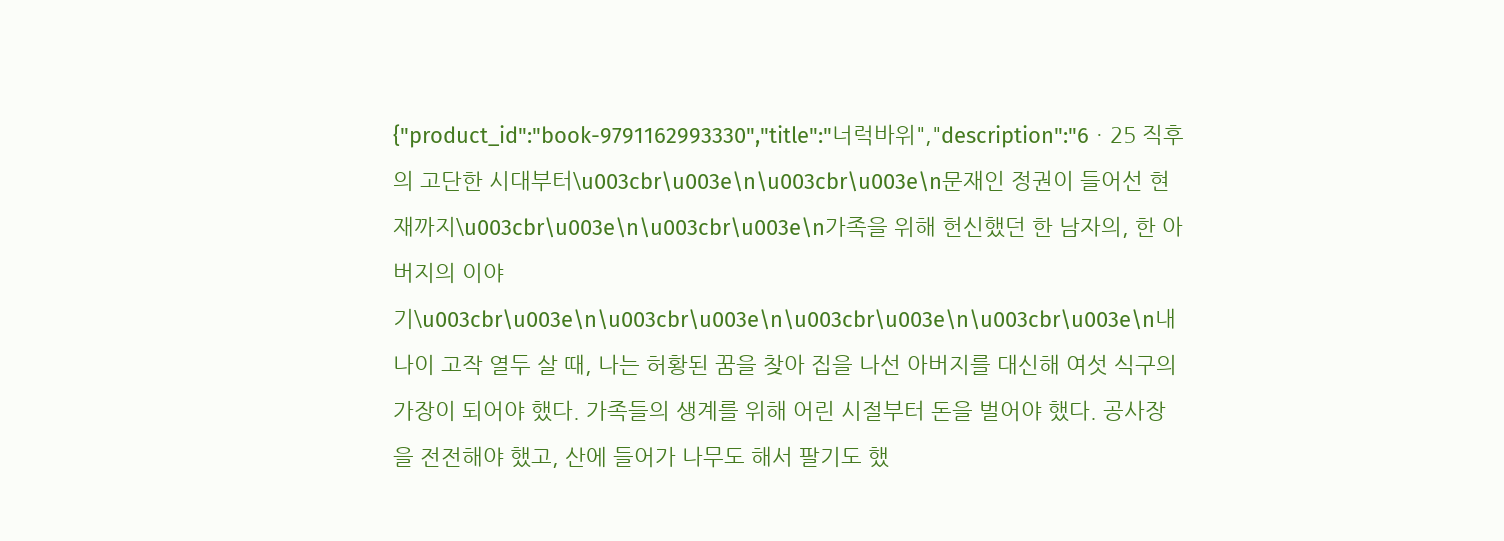{"product_id":"book-9791162993330","title":"너럭바위","description":"6ㆍ25 직후의 고단한 시대부터\u003cbr\u003e\n\u003cbr\u003e\n문재인 정권이 들어선 현재까지\u003cbr\u003e\n\u003cbr\u003e\n가족을 위해 헌신했던 한 남자의, 한 아버지의 이야기\u003cbr\u003e\n\u003cbr\u003e\n\u003cbr\u003e\n\u003cbr\u003e\n내 나이 고작 열두 살 때, 나는 허황된 꿈을 찾아 집을 나선 아버지를 대신해 여섯 식구의 가장이 되어야 했다. 가족들의 생계를 위해 어린 시절부터 돈을 벌어야 했다. 공사장을 전전해야 했고, 산에 들어가 나무도 해서 팔기도 했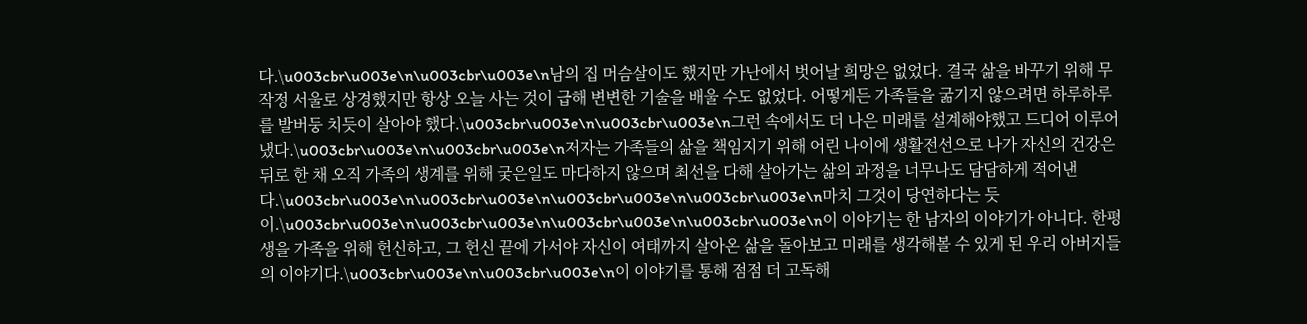다.\u003cbr\u003e\n\u003cbr\u003e\n남의 집 머슴살이도 했지만 가난에서 벗어날 희망은 없었다. 결국 삶을 바꾸기 위해 무작정 서울로 상경했지만 항상 오늘 사는 것이 급해 변변한 기술을 배울 수도 없었다. 어떻게든 가족들을 굶기지 않으려면 하루하루를 발버둥 치듯이 살아야 했다.\u003cbr\u003e\n\u003cbr\u003e\n그런 속에서도 더 나은 미래를 설계해야했고 드디어 이루어냈다.\u003cbr\u003e\n\u003cbr\u003e\n저자는 가족들의 삶을 책임지기 위해 어린 나이에 생활전선으로 나가 자신의 건강은 뒤로 한 채 오직 가족의 생계를 위해 궂은일도 마다하지 않으며 최선을 다해 살아가는 삶의 과정을 너무나도 담담하게 적어낸다.\u003cbr\u003e\n\u003cbr\u003e\n\u003cbr\u003e\n\u003cbr\u003e\n마치 그것이 당연하다는 듯이.\u003cbr\u003e\n\u003cbr\u003e\n\u003cbr\u003e\n\u003cbr\u003e\n이 이야기는 한 남자의 이야기가 아니다. 한평생을 가족을 위해 헌신하고, 그 헌신 끝에 가서야 자신이 여태까지 살아온 삶을 돌아보고 미래를 생각해볼 수 있게 된 우리 아버지들의 이야기다.\u003cbr\u003e\n\u003cbr\u003e\n이 이야기를 통해 점점 더 고독해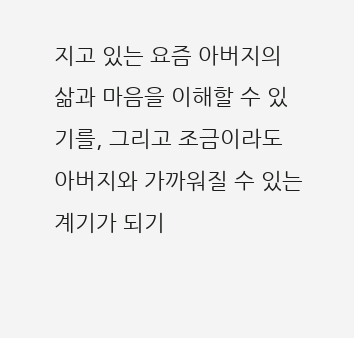지고 있는 요즘 아버지의 삶과 마음을 이해할 수 있기를, 그리고 조금이라도 아버지와 가까워질 수 있는 계기가 되기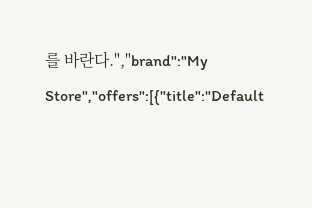를 바란다.","brand":"My Store","offers":[{"title":"Default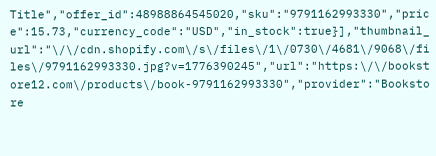Title","offer_id":48988864545020,"sku":"9791162993330","price":15.73,"currency_code":"USD","in_stock":true}],"thumbnail_url":"\/\/cdn.shopify.com\/s\/files\/1\/0730\/4681\/9068\/files\/9791162993330.jpg?v=1776390245","url":"https:\/\/bookstore12.com\/products\/book-9791162993330","provider":"Bookstore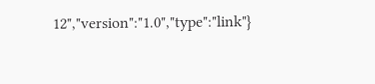12","version":"1.0","type":"link"}